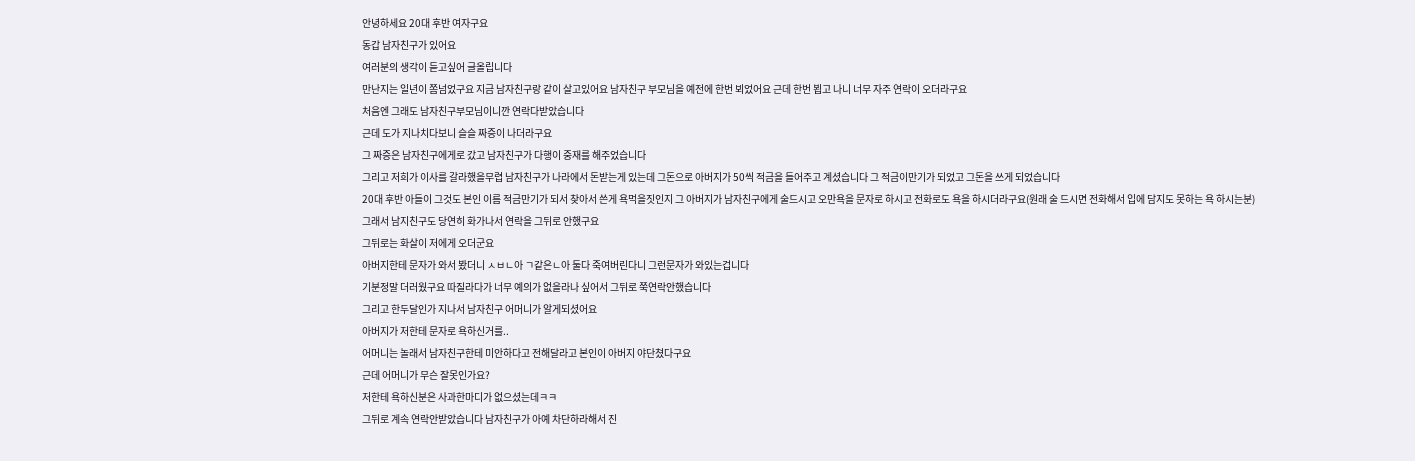안녕하세요 20대 후반 여자구요
동갑 남자친구가 있어요
여러분의 생각이 듣고싶어 글올립니다
만난지는 일년이 쫌넘었구요 지금 남자친구랑 같이 살고있어요 남자친구 부모님을 예전에 한번 뵈었어요 근데 한번 뵙고 나니 너무 자주 연락이 오더라구요
처음엔 그래도 남자친구부모님이니깐 연락다받았습니다
근데 도가 지나치다보니 슬슬 짜증이 나더라구요
그 짜증은 남자친구에게로 갔고 남자친구가 다행이 중재를 해주었습니다
그리고 저희가 이사를 갈라했을무렵 남자친구가 나라에서 돈받는게 있는데 그돈으로 아버지가 50씩 적금을 들어주고 계셨습니다 그 적금이만기가 되었고 그돈을 쓰게 되었습니다
20대 후반 아들이 그것도 본인 이름 적금만기가 되서 찾아서 쓴게 욕먹을짓인지 그 아버지가 남자친구에게 술드시고 오만욕을 문자로 하시고 전화로도 욕을 하시더라구요(원래 술 드시면 전화해서 입에 담지도 못하는 욕 하시는분)
그래서 남지친구도 당연히 화가나서 연락을 그뒤로 안했구요
그뒤로는 화살이 저에게 오더군요
아버지한테 문자가 와서 봤더니 ㅅㅂㄴ아 ㄱ같은ㄴ아 둘다 죽여버린다니 그런문자가 와있는겁니다
기분정말 더러웠구요 따질라다가 너무 예의가 없을라나 싶어서 그뒤로 쭉연락안했습니다
그리고 한두달인가 지나서 남자친구 어머니가 알게되셨어요
아버지가 저한테 문자로 욕하신거를..
어머니는 놀래서 남자친구한테 미안하다고 전해달라고 본인이 아버지 야단쳤다구요
근데 어머니가 무슨 잘못인가요?
저한테 욕하신분은 사과한마디가 없으셨는데ㅋㅋ
그뒤로 계속 연락안받았습니다 남자친구가 아예 차단하라해서 진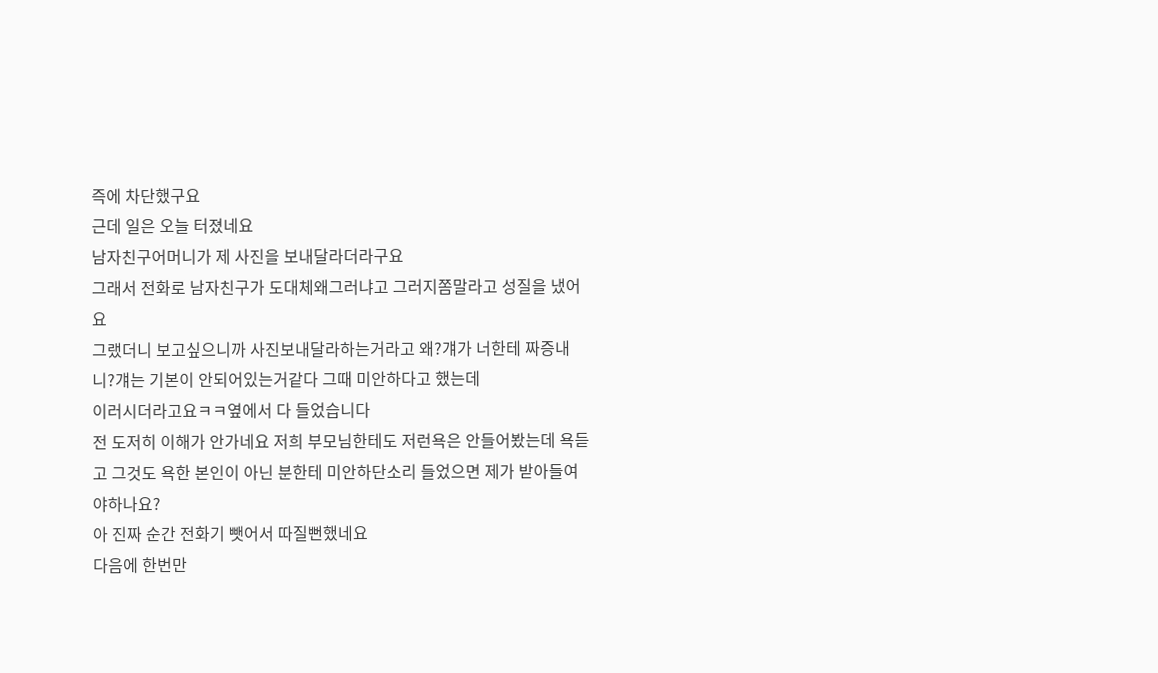즉에 차단했구요
근데 일은 오늘 터졌네요
남자친구어머니가 제 사진을 보내달라더라구요
그래서 전화로 남자친구가 도대체왜그러냐고 그러지쫌말라고 성질을 냈어요
그랬더니 보고싶으니까 사진보내달라하는거라고 왜?걔가 너한테 짜증내니?걔는 기본이 안되어있는거같다 그때 미안하다고 했는데
이러시더라고요ㅋㅋ옆에서 다 들었습니다
전 도저히 이해가 안가네요 저희 부모님한테도 저런욕은 안들어봤는데 욕듣고 그것도 욕한 본인이 아닌 분한테 미안하단소리 들었으면 제가 받아들여야하나요?
아 진짜 순간 전화기 뺏어서 따질뻔했네요
다음에 한번만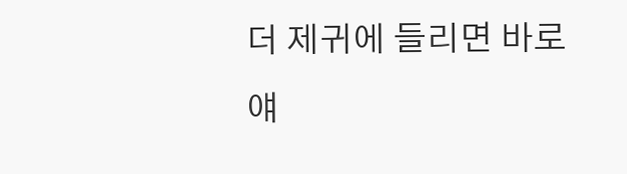더 제귀에 들리면 바로 얘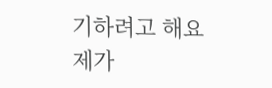기하려고 해요
제가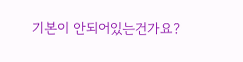기본이 안되어있는건가요?